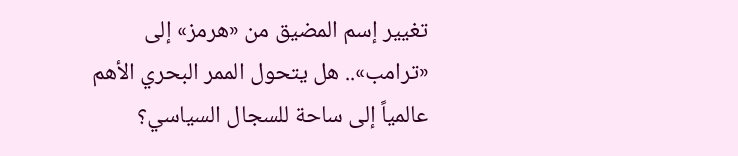تغيير إسم المضيق من «هرمز» إلى «ترامب».. هل يتحول الممر البحري الأهم عالمياً إلى ساحة للسجال السياسي؟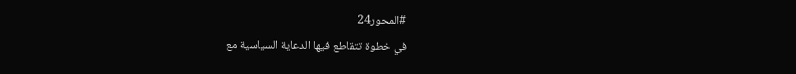#المحور24
في خطوة تتقاطع فيها الدعاية السياسية مع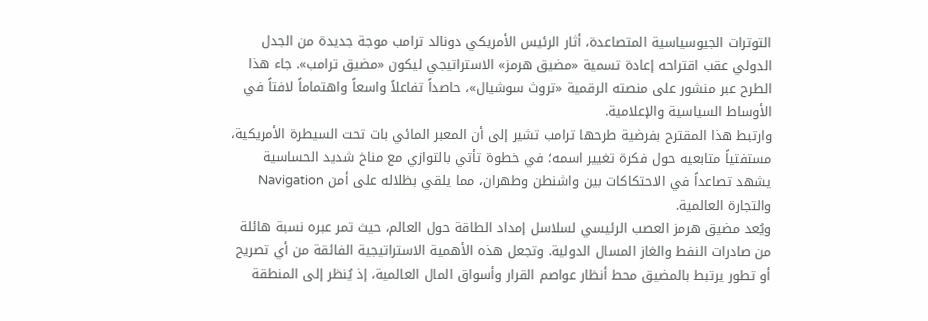التوترات الجيوسياسية المتصاعدة، أثار الرئيس الأمريكي دونالد ترامب موجة جديدة من الجدل الدولي عقب اقتراحه إعادة تسمية «مضيق هرمز» الاستراتيجي ليكون «مضيق ترامب». جاء هذا الطرح عبر منشور على منصته الرقمية «تروث سوشيال»، حاصداً تفاعلاً واسعاً واهتماماً لافتاً في الأوساط السياسية والإعلامية.
وارتبط هذا المقترح بفرضية طرحها ترامب تشير إلى أن المعبر المائي بات تحت السيطرة الأمريكية، مستفتياً متابعيه حول فكرة تغيير اسمه؛ في خطوة تأتي بالتوازي مع مناخ شديد الحساسية يشهد تصاعداً في الاحتكاكات بين واشنطن وطهران، مما يلقي بظلاله على أمن Navigation والتجارة العالمية.
ويُعد مضيق هرمز العصب الرئيسي لسلاسل إمداد الطاقة حول العالم، حيث تمر عبره نسبة هائلة من صادرات النفط والغاز المسال الدولية. وتجعل هذه الأهمية الاستراتيجية الفائقة من أي تصريح أو تطور يرتبط بالمضيق محط أنظار عواصم القرار وأسواق المال العالمية، إذ يُنظر إلى المنطقة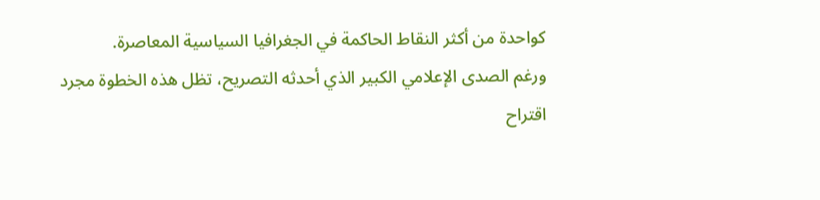كواحدة من أكثر النقاط الحاكمة في الجغرافيا السياسية المعاصرة.
ورغم الصدى الإعلامي الكبير الذي أحدثه التصريح، تظل هذه الخطوة مجرد اقتراح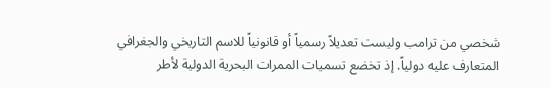شخصي من ترامب وليست تعديلاً رسمياً أو قانونياً للاسم التاريخي والجغرافي المتعارف عليه دولياً. إذ تخضع تسميات الممرات البحرية الدولية لأطر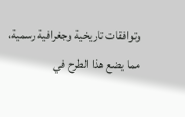وتوافقات تاريخية وجغرافية رسمية، مما يضع هذا الطرح في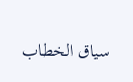سياق الخطاب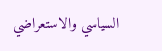السياسي والاستعراضي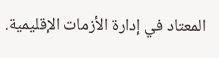المعتاد في إدارة الأزمات الإقليمية.